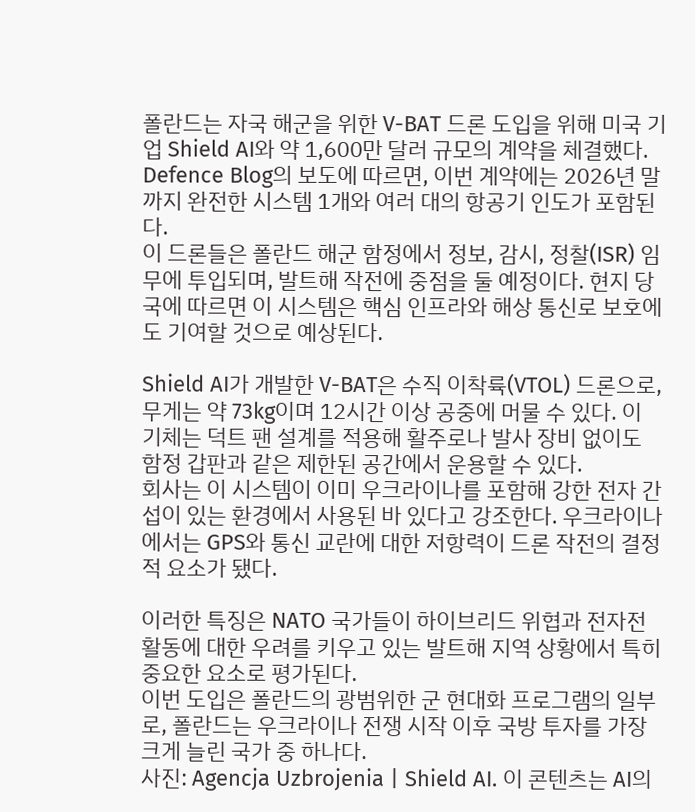폴란드는 자국 해군을 위한 V-BAT 드론 도입을 위해 미국 기업 Shield AI와 약 1,600만 달러 규모의 계약을 체결했다.
Defence Blog의 보도에 따르면, 이번 계약에는 2026년 말까지 완전한 시스템 1개와 여러 대의 항공기 인도가 포함된다.
이 드론들은 폴란드 해군 함정에서 정보, 감시, 정찰(ISR) 임무에 투입되며, 발트해 작전에 중점을 둘 예정이다. 현지 당국에 따르면 이 시스템은 핵심 인프라와 해상 통신로 보호에도 기여할 것으로 예상된다.

Shield AI가 개발한 V-BAT은 수직 이착륙(VTOL) 드론으로, 무게는 약 73kg이며 12시간 이상 공중에 머물 수 있다. 이 기체는 덕트 팬 설계를 적용해 활주로나 발사 장비 없이도 함정 갑판과 같은 제한된 공간에서 운용할 수 있다.
회사는 이 시스템이 이미 우크라이나를 포함해 강한 전자 간섭이 있는 환경에서 사용된 바 있다고 강조한다. 우크라이나에서는 GPS와 통신 교란에 대한 저항력이 드론 작전의 결정적 요소가 됐다.

이러한 특징은 NATO 국가들이 하이브리드 위협과 전자전 활동에 대한 우려를 키우고 있는 발트해 지역 상황에서 특히 중요한 요소로 평가된다.
이번 도입은 폴란드의 광범위한 군 현대화 프로그램의 일부로, 폴란드는 우크라이나 전쟁 시작 이후 국방 투자를 가장 크게 늘린 국가 중 하나다.
사진: Agencja Uzbrojenia | Shield AI. 이 콘텐츠는 AI의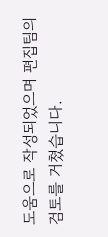도움으로 작성되었으며 편집팀의 검토를 거쳤습니다.